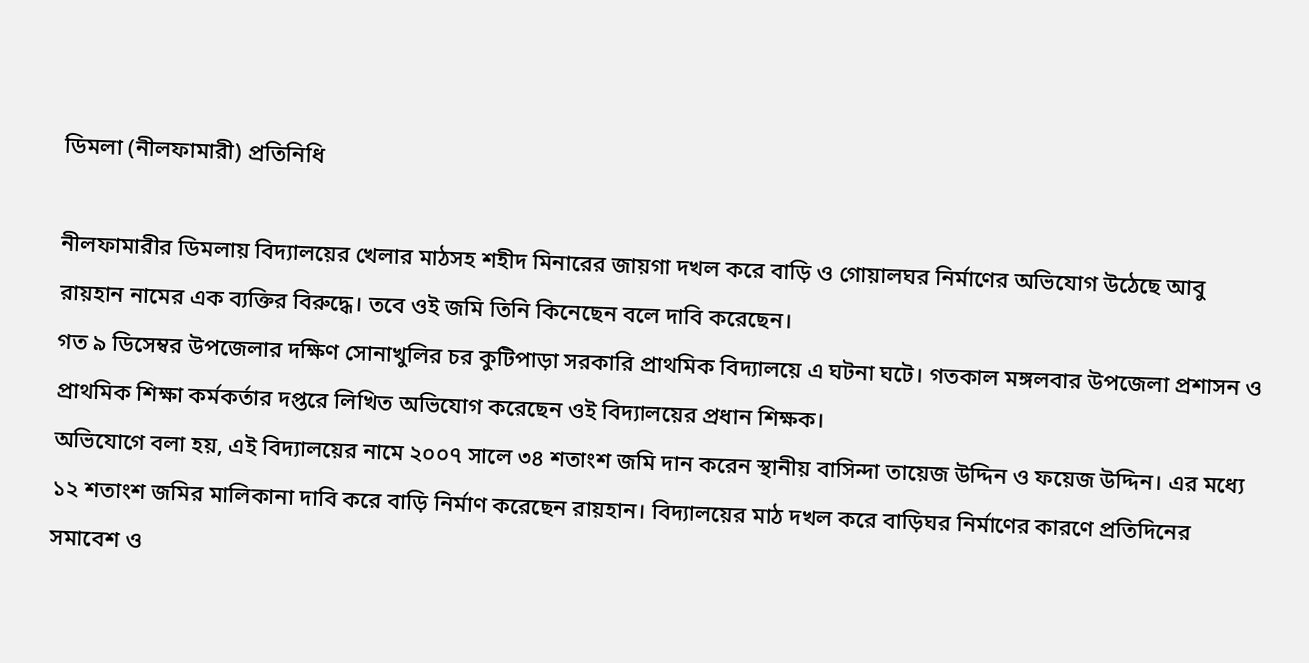ডিমলা (নীলফামারী) প্রতিনিধি

নীলফামারীর ডিমলায় বিদ্যালয়ের খেলার মাঠসহ শহীদ মিনারের জায়গা দখল করে বাড়ি ও গোয়ালঘর নির্মাণের অভিযোগ উঠেছে আবু রায়হান নামের এক ব্যক্তির বিরুদ্ধে। তবে ওই জমি তিনি কিনেছেন বলে দাবি করেছেন।
গত ৯ ডিসেম্বর উপজেলার দক্ষিণ সোনাখুলির চর কুটিপাড়া সরকারি প্রাথমিক বিদ্যালয়ে এ ঘটনা ঘটে। গতকাল মঙ্গলবার উপজেলা প্রশাসন ও প্রাথমিক শিক্ষা কর্মকর্তার দপ্তরে লিখিত অভিযোগ করেছেন ওই বিদ্যালয়ের প্রধান শিক্ষক।
অভিযোগে বলা হয়, এই বিদ্যালয়ের নামে ২০০৭ সালে ৩৪ শতাংশ জমি দান করেন স্থানীয় বাসিন্দা তায়েজ উদ্দিন ও ফয়েজ উদ্দিন। এর মধ্যে ১২ শতাংশ জমির মালিকানা দাবি করে বাড়ি নির্মাণ করেছেন রায়হান। বিদ্যালয়ের মাঠ দখল করে বাড়িঘর নির্মাণের কারণে প্রতিদিনের সমাবেশ ও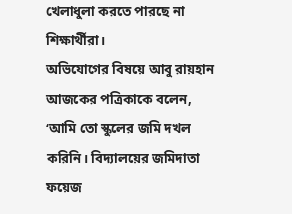খেলাধুলা করতে পারছে না শিক্ষার্থীরা।
অভিযোগের বিষয়ে আবু রায়হান আজকের পত্রিকাকে বলেন, ‘আমি তো স্কুলের জমি দখল করিনি। বিদ্যালয়ের জমিদাতা ফয়েজ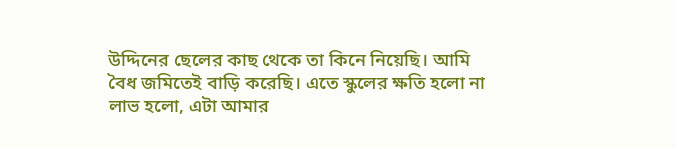উদ্দিনের ছেলের কাছ থেকে তা কিনে নিয়েছি। আমি বৈধ জমিতেই বাড়ি করেছি। এতে স্কুলের ক্ষতি হলো না লাভ হলো, এটা আমার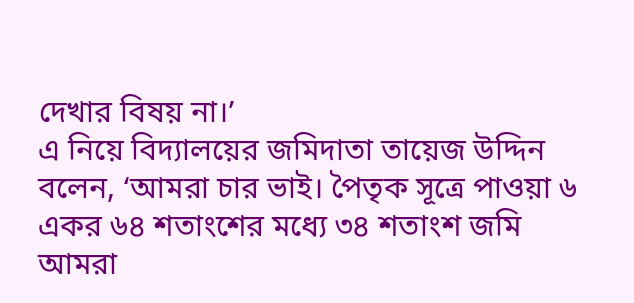দেখার বিষয় না।’
এ নিয়ে বিদ্যালয়ের জমিদাতা তায়েজ উদ্দিন বলেন, ‘আমরা চার ভাই। পৈতৃক সূত্রে পাওয়া ৬ একর ৬৪ শতাংশের মধ্যে ৩৪ শতাংশ জমি আমরা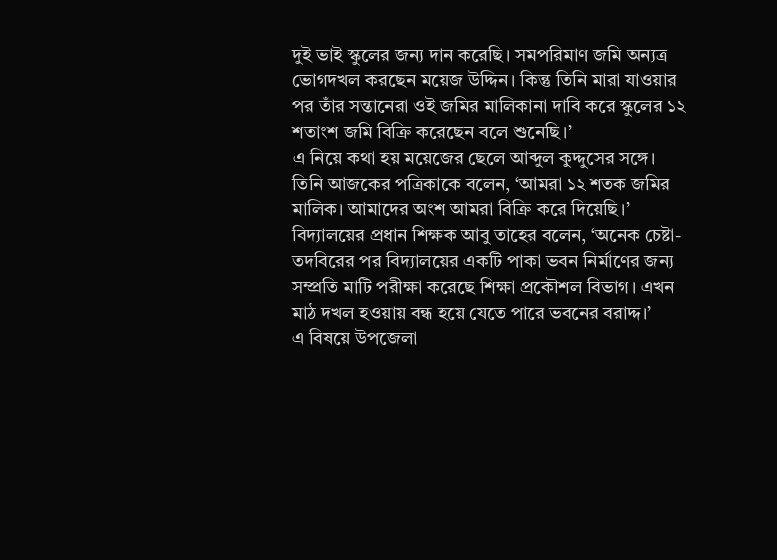দুই ভাই স্কুলের জন্য দান করেছি। সমপরিমাণ জমি অন্যত্র ভোগদখল করছেন ময়েজ উদ্দিন। কিন্তু তিনি মারা যাওয়ার পর তাঁর সন্তানেরা ওই জমির মালিকানা দাবি করে স্কুলের ১২ শতাংশ জমি বিক্রি করেছেন বলে শুনেছি।’
এ নিয়ে কথা হয় ময়েজের ছেলে আব্দুল কুদ্দুসের সঙ্গে। তিনি আজকের পত্রিকাকে বলেন, ‘আমরা ১২ শতক জমির মালিক। আমাদের অংশ আমরা বিক্রি করে দিয়েছি।’
বিদ্যালয়ের প্রধান শিক্ষক আবু তাহের বলেন, ‘অনেক চেষ্টা-তদবিরের পর বিদ্যালয়ের একটি পাকা ভবন নির্মাণের জন্য সম্প্রতি মাটি পরীক্ষা করেছে শিক্ষা প্রকৌশল বিভাগ। এখন মাঠ দখল হওয়ায় বন্ধ হয়ে যেতে পারে ভবনের বরাদ্দ।’
এ বিষয়ে উপজেলা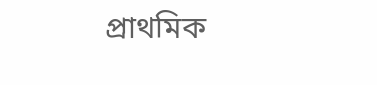প্রাথমিক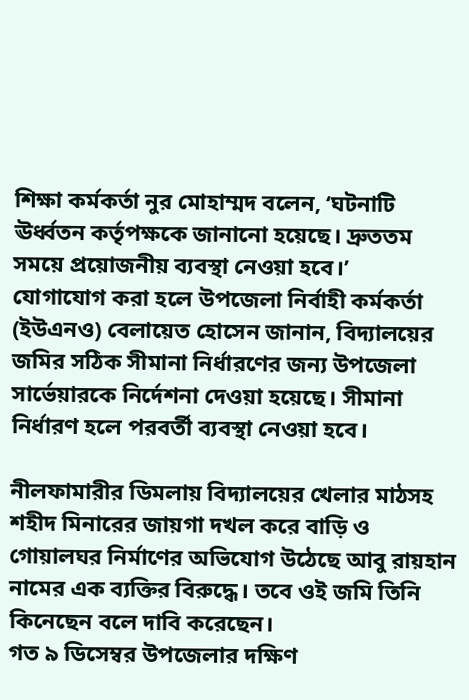শিক্ষা কর্মকর্তা নুর মোহাম্মদ বলেন, ‘ঘটনাটি ঊর্ধ্বতন কর্তৃপক্ষকে জানানো হয়েছে। দ্রুততম সময়ে প্রয়োজনীয় ব্যবস্থা নেওয়া হবে।’
যোগাযোগ করা হলে উপজেলা নির্বাহী কর্মকর্তা (ইউএনও) বেলায়েত হোসেন জানান, বিদ্যালয়ের জমির সঠিক সীমানা নির্ধারণের জন্য উপজেলা সার্ভেয়ারকে নির্দেশনা দেওয়া হয়েছে। সীমানা নির্ধারণ হলে পরবর্তী ব্যবস্থা নেওয়া হবে।

নীলফামারীর ডিমলায় বিদ্যালয়ের খেলার মাঠসহ শহীদ মিনারের জায়গা দখল করে বাড়ি ও গোয়ালঘর নির্মাণের অভিযোগ উঠেছে আবু রায়হান নামের এক ব্যক্তির বিরুদ্ধে। তবে ওই জমি তিনি কিনেছেন বলে দাবি করেছেন।
গত ৯ ডিসেম্বর উপজেলার দক্ষিণ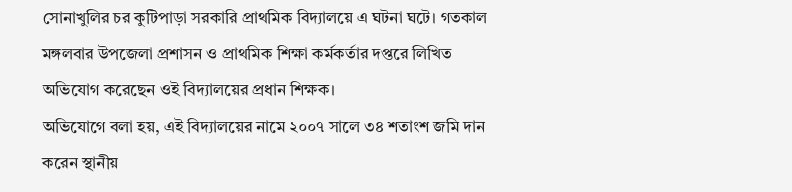সোনাখুলির চর কুটিপাড়া সরকারি প্রাথমিক বিদ্যালয়ে এ ঘটনা ঘটে। গতকাল মঙ্গলবার উপজেলা প্রশাসন ও প্রাথমিক শিক্ষা কর্মকর্তার দপ্তরে লিখিত অভিযোগ করেছেন ওই বিদ্যালয়ের প্রধান শিক্ষক।
অভিযোগে বলা হয়, এই বিদ্যালয়ের নামে ২০০৭ সালে ৩৪ শতাংশ জমি দান করেন স্থানীয়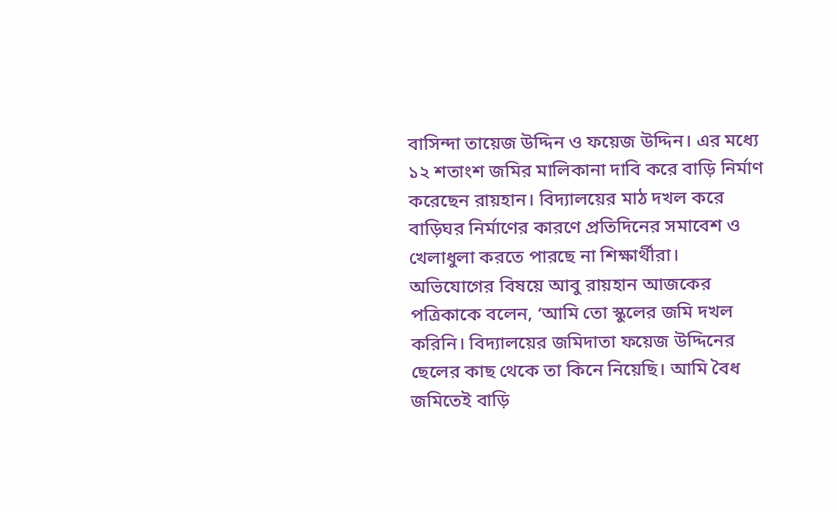বাসিন্দা তায়েজ উদ্দিন ও ফয়েজ উদ্দিন। এর মধ্যে ১২ শতাংশ জমির মালিকানা দাবি করে বাড়ি নির্মাণ করেছেন রায়হান। বিদ্যালয়ের মাঠ দখল করে বাড়িঘর নির্মাণের কারণে প্রতিদিনের সমাবেশ ও খেলাধুলা করতে পারছে না শিক্ষার্থীরা।
অভিযোগের বিষয়ে আবু রায়হান আজকের পত্রিকাকে বলেন, ‘আমি তো স্কুলের জমি দখল করিনি। বিদ্যালয়ের জমিদাতা ফয়েজ উদ্দিনের ছেলের কাছ থেকে তা কিনে নিয়েছি। আমি বৈধ জমিতেই বাড়ি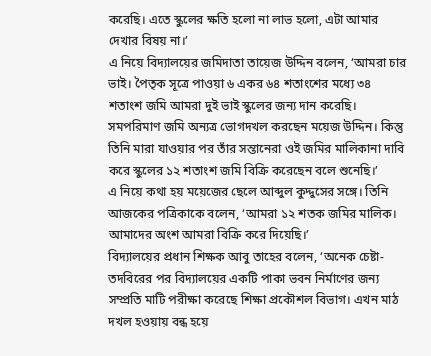করেছি। এতে স্কুলের ক্ষতি হলো না লাভ হলো, এটা আমার দেখার বিষয় না।’
এ নিয়ে বিদ্যালয়ের জমিদাতা তায়েজ উদ্দিন বলেন, ‘আমরা চার ভাই। পৈতৃক সূত্রে পাওয়া ৬ একর ৬৪ শতাংশের মধ্যে ৩৪ শতাংশ জমি আমরা দুই ভাই স্কুলের জন্য দান করেছি। সমপরিমাণ জমি অন্যত্র ভোগদখল করছেন ময়েজ উদ্দিন। কিন্তু তিনি মারা যাওয়ার পর তাঁর সন্তানেরা ওই জমির মালিকানা দাবি করে স্কুলের ১২ শতাংশ জমি বিক্রি করেছেন বলে শুনেছি।’
এ নিয়ে কথা হয় ময়েজের ছেলে আব্দুল কুদ্দুসের সঙ্গে। তিনি আজকের পত্রিকাকে বলেন, ‘আমরা ১২ শতক জমির মালিক। আমাদের অংশ আমরা বিক্রি করে দিয়েছি।’
বিদ্যালয়ের প্রধান শিক্ষক আবু তাহের বলেন, ‘অনেক চেষ্টা-তদবিরের পর বিদ্যালয়ের একটি পাকা ভবন নির্মাণের জন্য সম্প্রতি মাটি পরীক্ষা করেছে শিক্ষা প্রকৌশল বিভাগ। এখন মাঠ দখল হওয়ায় বন্ধ হয়ে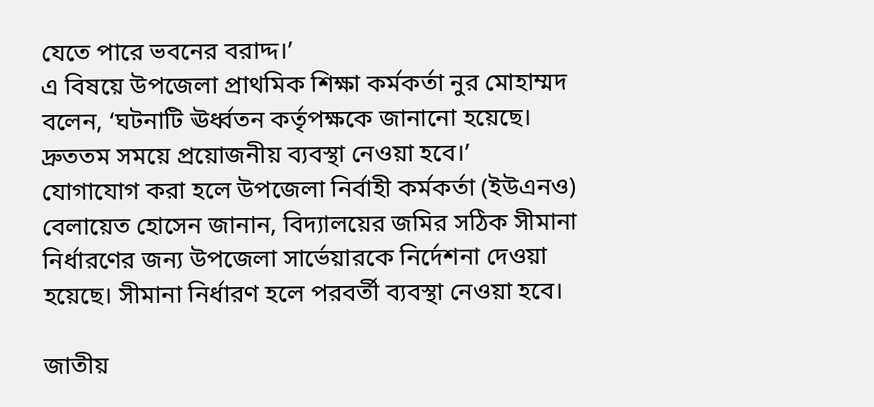যেতে পারে ভবনের বরাদ্দ।’
এ বিষয়ে উপজেলা প্রাথমিক শিক্ষা কর্মকর্তা নুর মোহাম্মদ বলেন, ‘ঘটনাটি ঊর্ধ্বতন কর্তৃপক্ষকে জানানো হয়েছে। দ্রুততম সময়ে প্রয়োজনীয় ব্যবস্থা নেওয়া হবে।’
যোগাযোগ করা হলে উপজেলা নির্বাহী কর্মকর্তা (ইউএনও) বেলায়েত হোসেন জানান, বিদ্যালয়ের জমির সঠিক সীমানা নির্ধারণের জন্য উপজেলা সার্ভেয়ারকে নির্দেশনা দেওয়া হয়েছে। সীমানা নির্ধারণ হলে পরবর্তী ব্যবস্থা নেওয়া হবে।

জাতীয়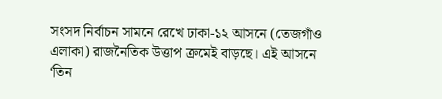সংসদ নির্বাচন সামনে রেখে ঢাকা-১২ আসনে (তেজগাঁও এলাকা) রাজনৈতিক উত্তাপ ক্রমেই বাড়ছে। এই আসনে ‘তিন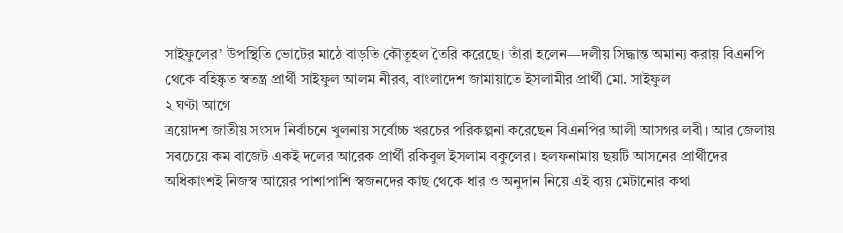সাইফুলের’ উপস্থিতি ভোটের মাঠে বাড়তি কৌতূহল তৈরি করেছে। তাঁরা হলেন—দলীয় সিদ্ধান্ত অমান্য করায় বিএনপি থেকে বহিষ্কৃত স্বতন্ত্র প্রার্থী সাইফুল আলম নীরব, বাংলাদেশ জামায়াতে ইসলামীর প্রার্থী মো. সাইফুল
২ ঘণ্টা আগে
ত্রয়োদশ জাতীয় সংসদ নির্বাচনে খুলনায় সর্বোচ্চ খরচের পরিকল্পনা করেছেন বিএনপির আলী আসগর লবী। আর জেলায় সবচেয়ে কম বাজেট একই দলের আরেক প্রার্থী রকিবুল ইসলাম বকুলের। হলফনামায় ছয়টি আসনের প্রার্থীদের অধিকাংশই নিজস্ব আয়ের পাশাপাশি স্বজনদের কাছ থেকে ধার ও অনুদান নিয়ে এই ব্যয় মেটানোর কথা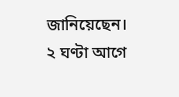জানিয়েছেন।
২ ঘণ্টা আগে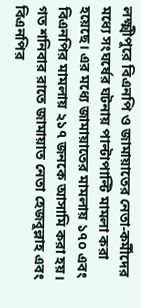লক্ষ্মীপুরে বিএনপি ও জামায়াতের নেতা-কর্মীদের মধ্যে সংঘর্ষের ঘটনায় পাল্টাপাল্টি মামলা করা হয়েছে। এর মধ্যে জামায়াতের মামলায় ১৭০ এবং বিএনপির মামলায় ২১৭ জনকে আসামি করা হয়। গত শনিবার রাতে জামায়াত নেতা হেজবুল্লাহ এবং বিএনপির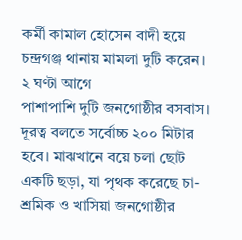কর্মী কামাল হোসেন বাদী হয়ে চন্দ্রগঞ্জ থানায় মামলা দুটি করেন।
২ ঘণ্টা আগে
পাশাপাশি দুটি জনগোষ্ঠীর বসবাস। দূরত্ব বলতে সর্বোচ্চ ২০০ মিটার হবে। মাঝখানে বয়ে চলা ছোট একটি ছড়া, যা পৃথক করেছে চা-শ্রমিক ও খাসিয়া জনগোষ্ঠীর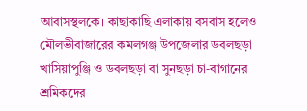আবাসস্থলকে। কাছাকাছি এলাকায় বসবাস হলেও মৌলভীবাজারের কমলগঞ্জ উপজেলার ডবলছড়া খাসিয়াপুঞ্জি ও ডবলছড়া বা সুনছড়া চা-বাগানের শ্রমিকদের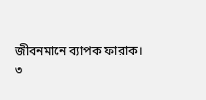জীবনমানে ব্যাপক ফারাক।
৩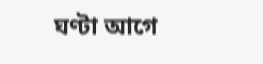ঘণ্টা আগে